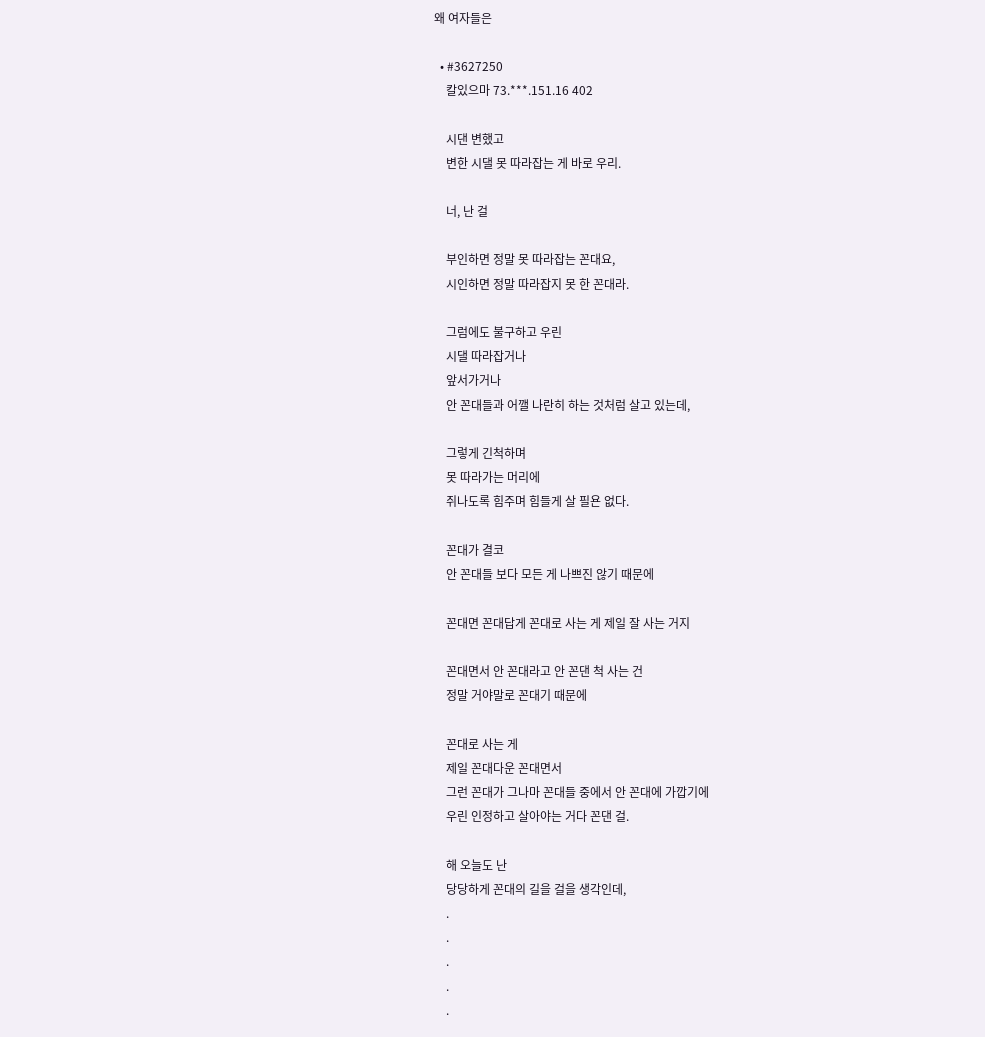왜 여자들은

  • #3627250
    칼있으마 73.***.151.16 402

    시댄 변했고
    변한 시댈 못 따라잡는 게 바로 우리.

    너, 난 걸

    부인하면 정말 못 따라잡는 꼰대요,
    시인하면 정말 따라잡지 못 한 꼰대라.

    그럼에도 불구하고 우린
    시댈 따라잡거나
    앞서가거나
    안 꼰대들과 어깰 나란히 하는 것처럼 살고 있는데,

    그렇게 긴척하며
    못 따라가는 머리에
    쥐나도록 힘주며 힘들게 살 필욘 없다.

    꼰대가 결코
    안 꼰대들 보다 모든 게 나쁘진 않기 때문에

    꼰대면 꼰대답게 꼰대로 사는 게 제일 잘 사는 거지

    꼰대면서 안 꼰대라고 안 꼰댄 척 사는 건
    정말 거야말로 꼰대기 때문에

    꼰대로 사는 게
    제일 꼰대다운 꼰대면서
    그런 꼰대가 그나마 꼰대들 중에서 안 꼰대에 가깝기에
    우린 인정하고 살아야는 거다 꼰댄 걸.

    해 오늘도 난
    당당하게 꼰대의 길을 걸을 생각인데,
    .
    .
    .
    .
    .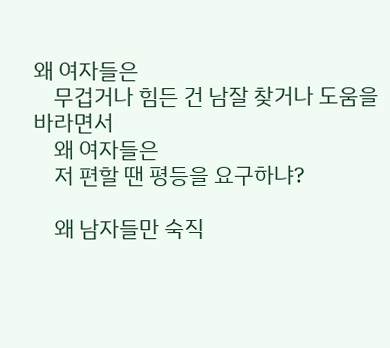왜 여자들은
    무겁거나 힘든 건 남잘 찾거나 도움을 바라면서
    왜 여자들은
    저 편할 땐 평등을 요구하냐?

    왜 남자들만 숙직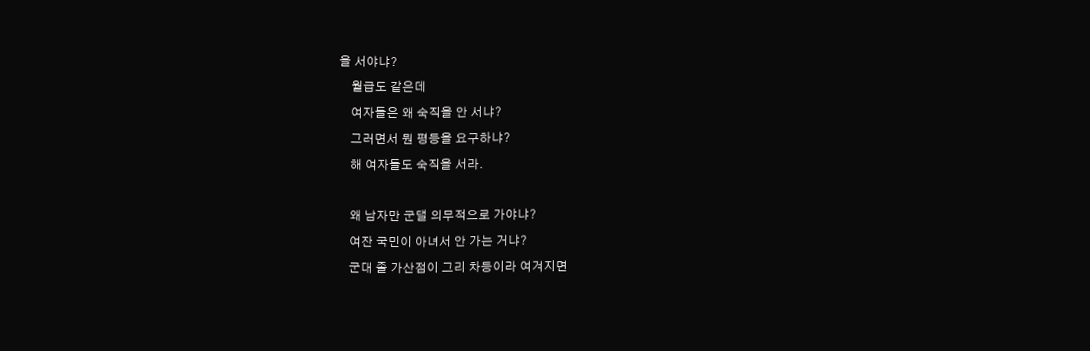을 서야냐?
    월급도 같은데
    여자들은 왜 숙직을 안 서냐?
    그러면서 뭔 평등을 요구하냐?
    해 여자들도 숙직을 서라.

    왜 남자만 군댈 의무적으로 가야냐?
    여잔 국민이 아녀서 안 가는 거냐?
    군대 졸 가산점이 그리 차등이라 여겨지면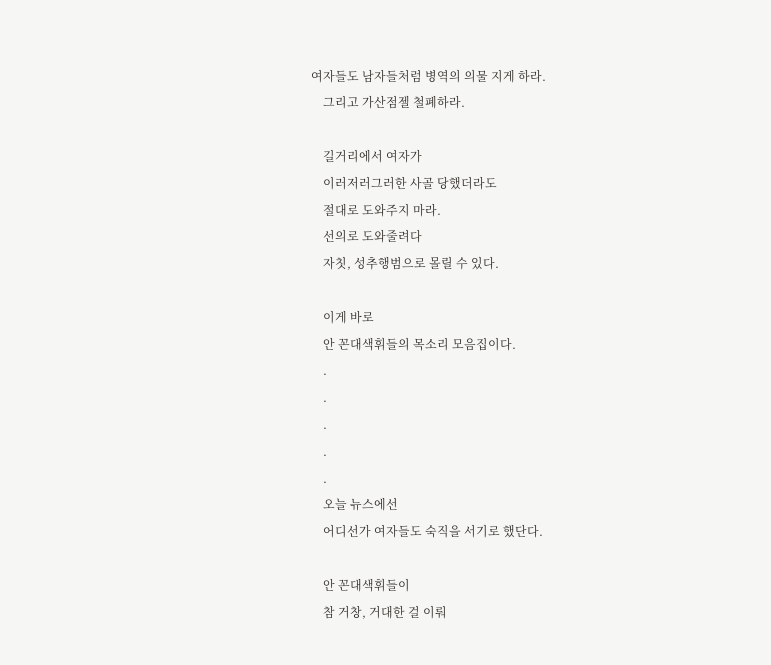여자들도 남자들처럼 병역의 의물 지게 하라.
    그리고 가산점젤 철폐하라.

    길거리에서 여자가
    이러저러그러한 사골 당했더라도
    절대로 도와주지 마라.
    선의로 도와줄려다
    자칫, 성추행범으로 몰릴 수 있다.

    이게 바로
    안 꼰대색휘들의 목소리 모음집이다.
    .
    .
    .
    .
    .
    오늘 뉴스에선
    어디선가 여자들도 숙직을 서기로 했단다.

    안 꼰대색휘들이
    참 거창, 거대한 걸 이뤄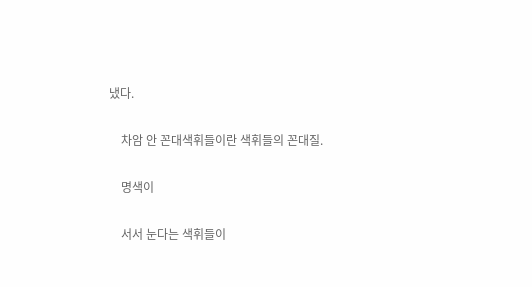냈다.

    차암 안 꼰대색휘들이란 색휘들의 꼰대질.

    명색이

    서서 눈다는 색휘들이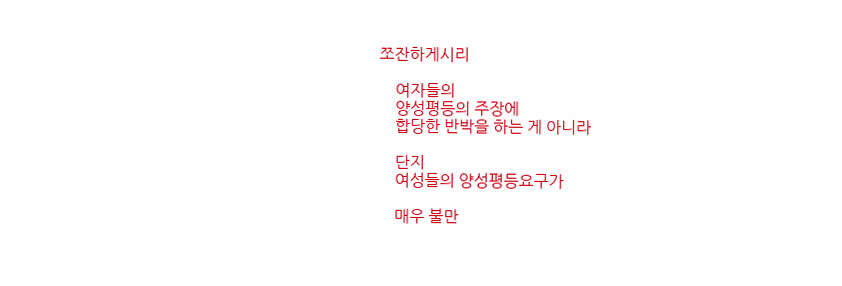쪼잔하게시리

    여자들의
    양성평등의 주장에
    합당한 반박을 하는 게 아니라

    단지
    여성들의 양성평등요구가

    매우 불만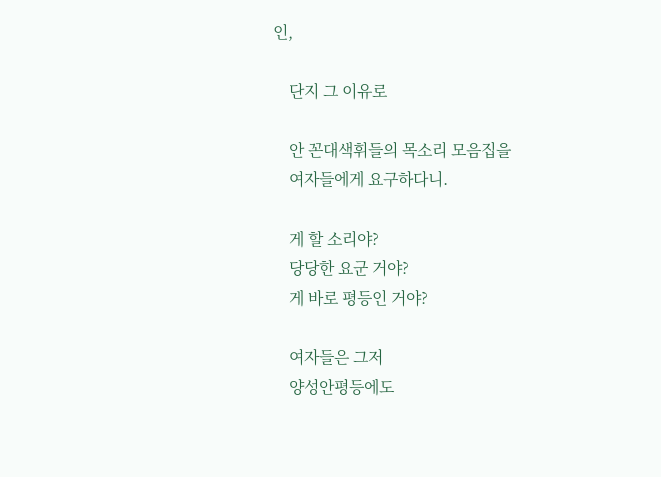인,

    단지 그 이유로

    안 꼰대색휘들의 목소리 모음집을
    여자들에게 요구하다니.

    게 할 소리야?
    당당한 요군 거야?
    게 바로 평등인 거야?

    여자들은 그저
    양성안평등에도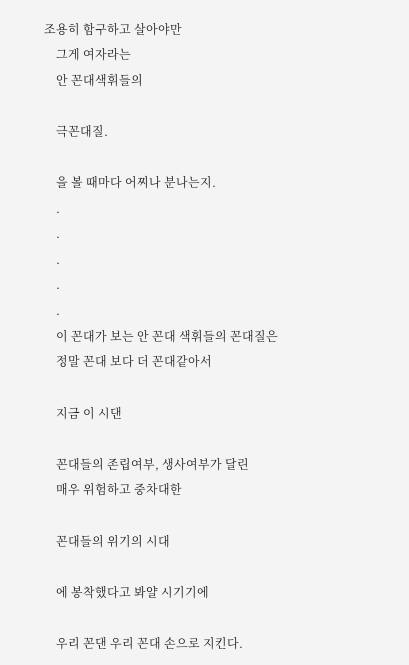조용히 함구하고 살아야만
    그게 여자라는
    안 꼰대색휘들의

    극꼰대질.

    을 볼 때마다 어찌나 분나는지.
    .
    .
    .
    .
    .
    이 꼰대가 보는 안 꼰대 색휘들의 꼰대질은
    정말 꼰대 보다 더 꼰대같아서

    지금 이 시댄

    꼰대들의 존립여부, 생사여부가 달린
    매우 위험하고 중차대한

    꼰대들의 위기의 시대

    에 봉착했다고 봐얄 시기기에

    우리 꼰댄 우리 꼰대 손으로 지킨다.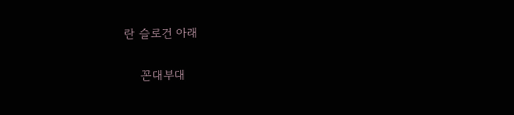란 슬로건 아래

    꼰대부대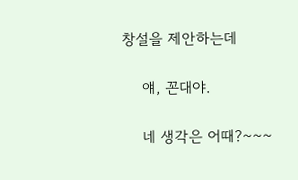창설을 제안하는데

    얘, 꼰대야.

    네 생각은 어때?~~~